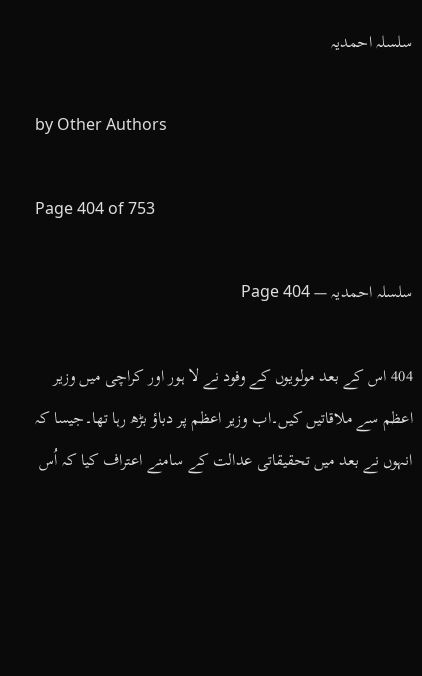سلسلہ احمدیہ

by Other Authors

Page 404 of 753

سلسلہ احمدیہ — Page 404

404 اس کے بعد مولویوں کے وفود نے لا ہور اور کراچی میں وزیر اعظم سے ملاقاتیں کیں۔اب وزیر اعظم پر دباؤ بڑھ رہا تھا۔جیسا کہ انہوں نے بعد میں تحقیقاتی عدالت کے سامنے اعتراف کیا کہ اُس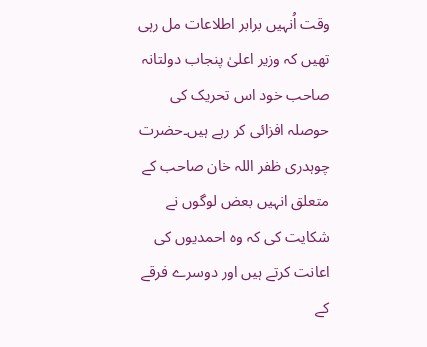وقت اُنہیں برابر اطلاعات مل رہی تھیں کہ وزیر اعلیٰ پنجاب دولتانہ صاحب خود اس تحریک کی حوصلہ افزائی کر رہے ہیں۔حضرت چوہدری ظفر اللہ خان صاحب کے متعلق انہیں بعض لوگوں نے شکایت کی کہ وہ احمدیوں کی اعانت کرتے ہیں اور دوسرے فرقے کے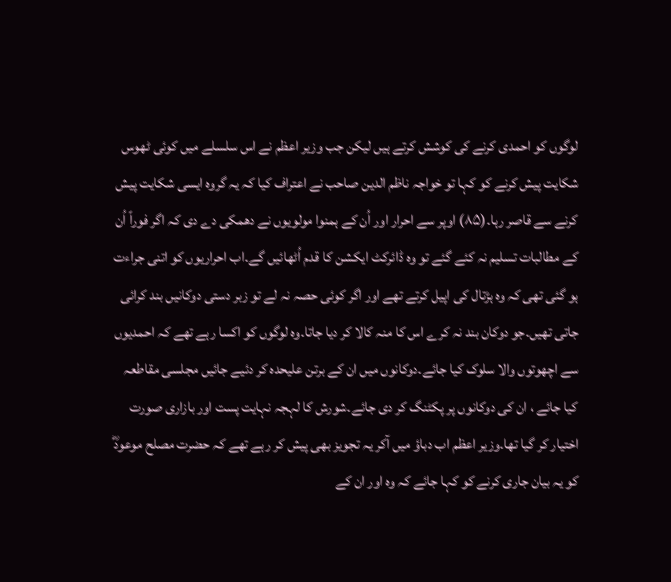لوگوں کو احمدی کرنے کی کوشش کرتے ہیں لیکن جب وزیر اعظم نے اس سلسلے میں کوئی ٹھوس شکایت پیش کرنے کو کہا تو خواجہ ناظم الدین صاحب نے اعتراف کیا کہ یہ گروہ ایسی شکایت پیش کرنے سے قاصر رہا۔(۸۵) اوپر سے احرار اور اُن کے ہمنوا مولویوں نے دھمکی دے دی کہ اگر فوراً اُن کے مطالبات تسلیم نہ کئے گئے تو وہ ڈائرکٹ ایکشن کا قدم اُٹھائیں گے۔اب احراریوں کو اتنی جراءت ہو گئی تھی کہ وہ ہڑتال کی اپیل کرتے تھے اور اگر کوئی حصہ نہ لے تو زبر دستی دوکانیں بند کرائی جاتی تھیں۔جو دوکان بند نہ کرے اس کا منہ کالا کر دیا جاتا۔وہ لوگوں کو اکسا رہے تھے کہ احمدیوں سے اچھوتوں والا سلوک کیا جائے۔دوکانوں میں ان کے برتن علیحدہ کر دئیے جائیں مجلسی مقاطعہ کیا جائے ، ان کی دوکانوں پر پکٹنگ کر دی جائے۔شورش کا لہجہ نہایت پست اور بازاری صورت اختیار کر گیا تھا۔وزیر اعظم اب دباؤ میں آکر یہ تجویز بھی پیش کر رہے تھے کہ حضرت مصلح موعودؓ کو یہ بیان جاری کرنے کو کہا جائے کہ وہ اور ان کے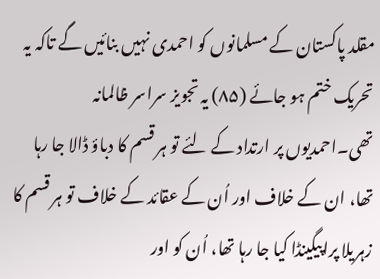مقلد پاکستان کے مسلمانوں کو احمدی نہیں بنائیں گے تاکہ یہ تحریک ختم ہو جائے (۸۵) یہ تجویز سراسر ظالمانہ تھی۔احمدیوں پر ارتداد کے لئے تو ہر قسم کا دباؤ ڈالا جا رہا تھا، ان کے خلاف اور اُن کے عقائد کے خلاف تو ہر قسم کا زہریلا پراپیگینڈا کیا جا رہا تھا، اُن کو اور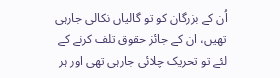اُن کے بزرگان کو تو گالیاں نکالی جارہی تھیں، ان کے جائز حقوق تلف کرنے کے لئے تو تحریک چلائی جارہی تھی اور ہر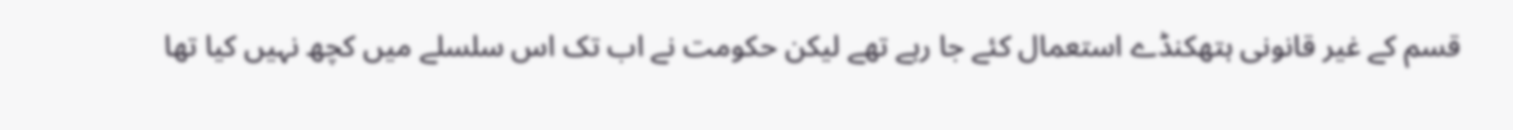قسم کے غیر قانونی ہتھکنڈے استعمال کئے جا رہے تھے لیکن حکومت نے اب تک اس سلسلے میں کچھ نہیں کیا تھا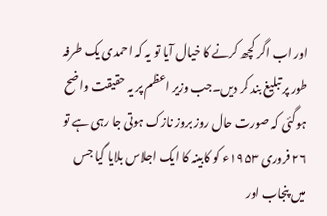اور اب اگر کچھ کرنے کا خیال آیا تو یہ کہ احمدی یک طرفہ طور پر تبلیغ بند کر دیں۔جب وزیر اعظم پر یہ حقیقت واضح ہوگئی کہ صورت حال روز بروز نازک ہوتی جا رہی ہے تو ۲۶ فروری ۱۹۵۳ء کو کابینہ کا ایک اجلاس بلایا گیا جس میں پنجاب اور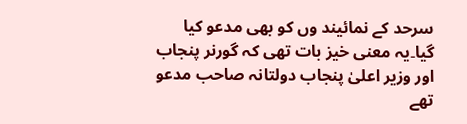سرحد کے نمائیند وں کو بھی مدعو کیا گیا۔یہ معنی خیز بات تھی کہ گورنر پنجاب اور وزیر اعلیٰ پنجاب دولتانہ صاحب مدعو تھے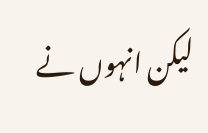لیکن انہوں نے